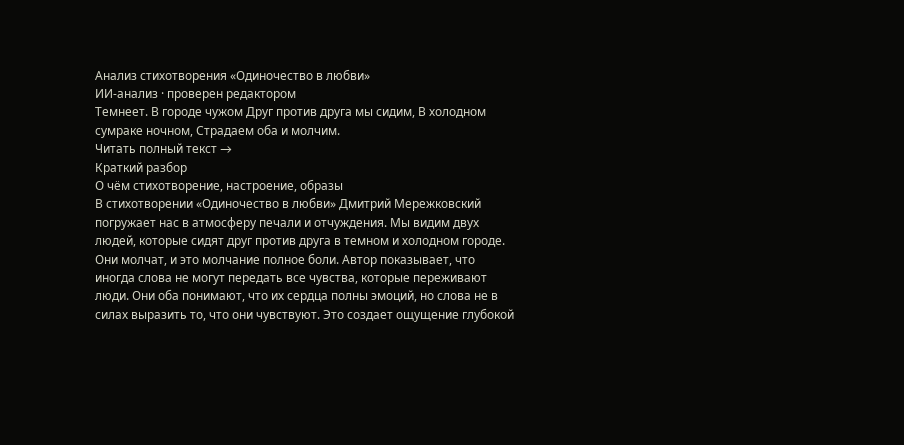Анализ стихотворения «Одиночество в любви»
ИИ-анализ · проверен редактором
Темнеет. В городе чужом Друг против друга мы сидим, В холодном сумраке ночном, Страдаем оба и молчим.
Читать полный текст →
Краткий разбор
О чём стихотворение, настроение, образы
В стихотворении «Одиночество в любви» Дмитрий Мережковский погружает нас в атмосферу печали и отчуждения. Мы видим двух людей, которые сидят друг против друга в темном и холодном городе. Они молчат, и это молчание полное боли. Автор показывает, что иногда слова не могут передать все чувства, которые переживают люди. Они оба понимают, что их сердца полны эмоций, но слова не в силах выразить то, что они чувствуют. Это создает ощущение глубокой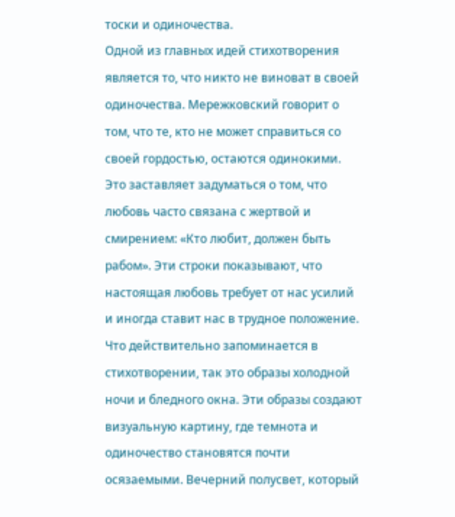тоски и одиночества.
Одной из главных идей стихотворения является то, что никто не виноват в своей одиночества. Мережковский говорит о том, что те, кто не может справиться со своей гордостью, остаются одинокими. Это заставляет задуматься о том, что любовь часто связана с жертвой и смирением: «Кто любит, должен быть рабом». Эти строки показывают, что настоящая любовь требует от нас усилий и иногда ставит нас в трудное положение.
Что действительно запоминается в стихотворении, так это образы холодной ночи и бледного окна. Эти образы создают визуальную картину, где темнота и одиночество становятся почти осязаемыми. Вечерний полусвет, который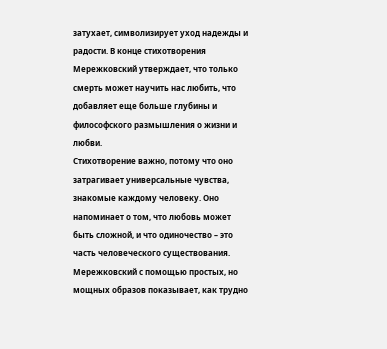затухает, символизирует уход надежды и радости. В конце стихотворения Мережковский утверждает, что только смерть может научить нас любить, что добавляет еще больше глубины и философского размышления о жизни и любви.
Стихотворение важно, потому что оно затрагивает универсальные чувства, знакомые каждому человеку. Оно напоминает о том, что любовь может быть сложной, и что одиночество – это часть человеческого существования. Мережковский с помощью простых, но мощных образов показывает, как трудно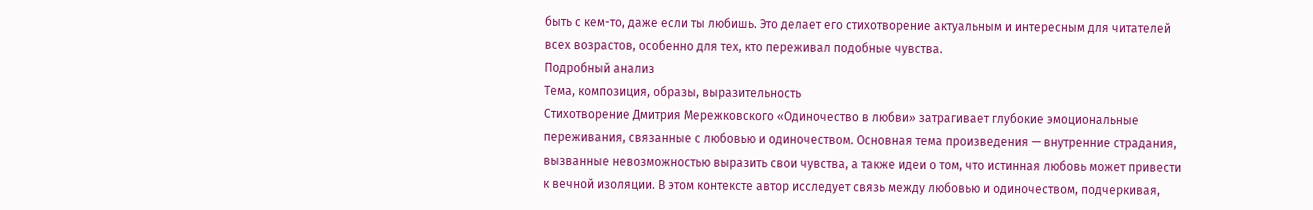быть с кем-то, даже если ты любишь. Это делает его стихотворение актуальным и интересным для читателей всех возрастов, особенно для тех, кто переживал подобные чувства.
Подробный анализ
Тема, композиция, образы, выразительность
Стихотворение Дмитрия Мережковского «Одиночество в любви» затрагивает глубокие эмоциональные переживания, связанные с любовью и одиночеством. Основная тема произведения — внутренние страдания, вызванные невозможностью выразить свои чувства, а также идеи о том, что истинная любовь может привести к вечной изоляции. В этом контексте автор исследует связь между любовью и одиночеством, подчеркивая,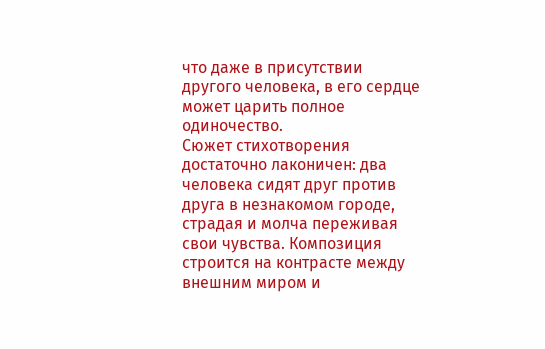что даже в присутствии другого человека, в его сердце может царить полное одиночество.
Сюжет стихотворения достаточно лаконичен: два человека сидят друг против друга в незнакомом городе, страдая и молча переживая свои чувства. Композиция строится на контрасте между внешним миром и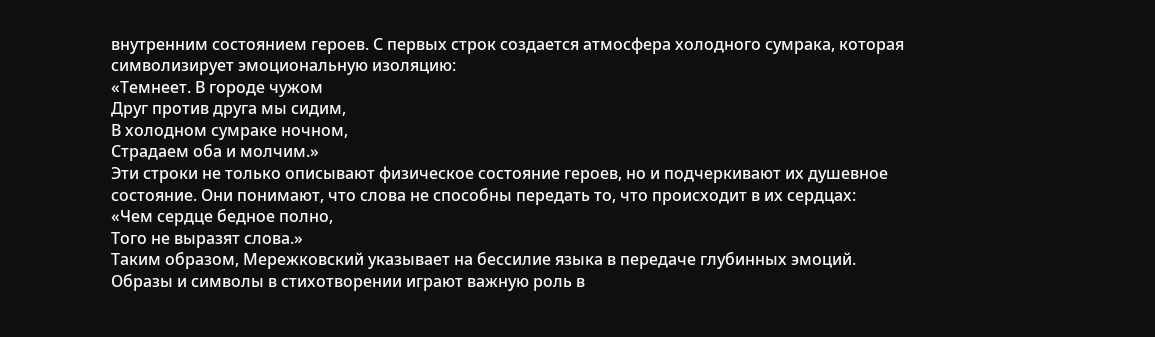внутренним состоянием героев. С первых строк создается атмосфера холодного сумрака, которая символизирует эмоциональную изоляцию:
«Темнеет. В городе чужом
Друг против друга мы сидим,
В холодном сумраке ночном,
Страдаем оба и молчим.»
Эти строки не только описывают физическое состояние героев, но и подчеркивают их душевное состояние. Они понимают, что слова не способны передать то, что происходит в их сердцах:
«Чем сердце бедное полно,
Того не выразят слова.»
Таким образом, Мережковский указывает на бессилие языка в передаче глубинных эмоций.
Образы и символы в стихотворении играют важную роль в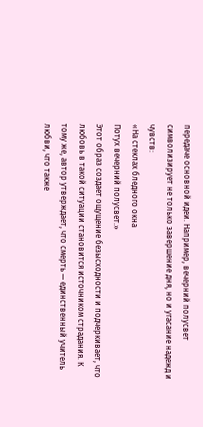передаче основной идеи. Например, вечерний полусвет символизирует не только завершение дня, но и угасание надежд и чувств:
«На стеклах бледного окна
Потух вечерний полусвет.»
Этот образ создает ощущение безысходности и подчеркивает, что любовь в такой ситуации становится источником страдания. К тому же, автор утверждает, что смерть — единственный учитель любви, что также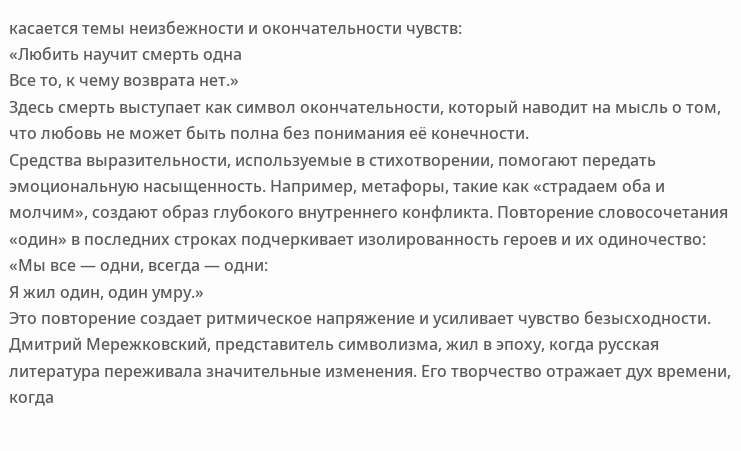касается темы неизбежности и окончательности чувств:
«Любить научит смерть одна
Все то, к чему возврата нет.»
Здесь смерть выступает как символ окончательности, который наводит на мысль о том, что любовь не может быть полна без понимания её конечности.
Средства выразительности, используемые в стихотворении, помогают передать эмоциональную насыщенность. Например, метафоры, такие как «страдаем оба и молчим», создают образ глубокого внутреннего конфликта. Повторение словосочетания «один» в последних строках подчеркивает изолированность героев и их одиночество:
«Мы все — одни, всегда — одни:
Я жил один, один умру.»
Это повторение создает ритмическое напряжение и усиливает чувство безысходности.
Дмитрий Мережковский, представитель символизма, жил в эпоху, когда русская литература переживала значительные изменения. Его творчество отражает дух времени, когда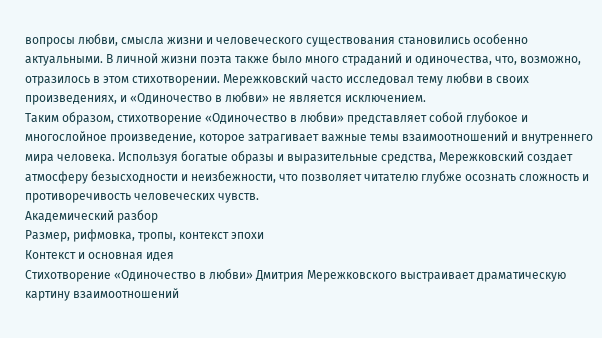вопросы любви, смысла жизни и человеческого существования становились особенно актуальными. В личной жизни поэта также было много страданий и одиночества, что, возможно, отразилось в этом стихотворении. Мережковский часто исследовал тему любви в своих произведениях, и «Одиночество в любви» не является исключением.
Таким образом, стихотворение «Одиночество в любви» представляет собой глубокое и многослойное произведение, которое затрагивает важные темы взаимоотношений и внутреннего мира человека. Используя богатые образы и выразительные средства, Мережковский создает атмосферу безысходности и неизбежности, что позволяет читателю глубже осознать сложность и противоречивость человеческих чувств.
Академический разбор
Размер, рифмовка, тропы, контекст эпохи
Контекст и основная идея
Стихотворение «Одиночество в любви» Дмитрия Мережковского выстраивает драматическую картину взаимоотношений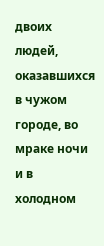двоих людей, оказавшихся в чужом городе, во мраке ночи и в холодном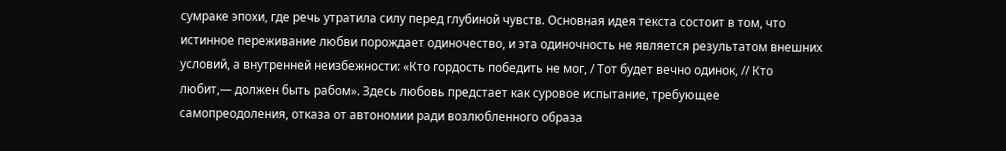сумраке эпохи, где речь утратила силу перед глубиной чувств. Основная идея текста состоит в том, что истинное переживание любви порождает одиночество, и эта одиночность не является результатом внешних условий, а внутренней неизбежности: «Кто гордость победить не мог, / Тот будет вечно одинок, // Кто любит,— должен быть рабом». Здесь любовь предстает как суровое испытание, требующее самопреодоления, отказа от автономии ради возлюбленного образа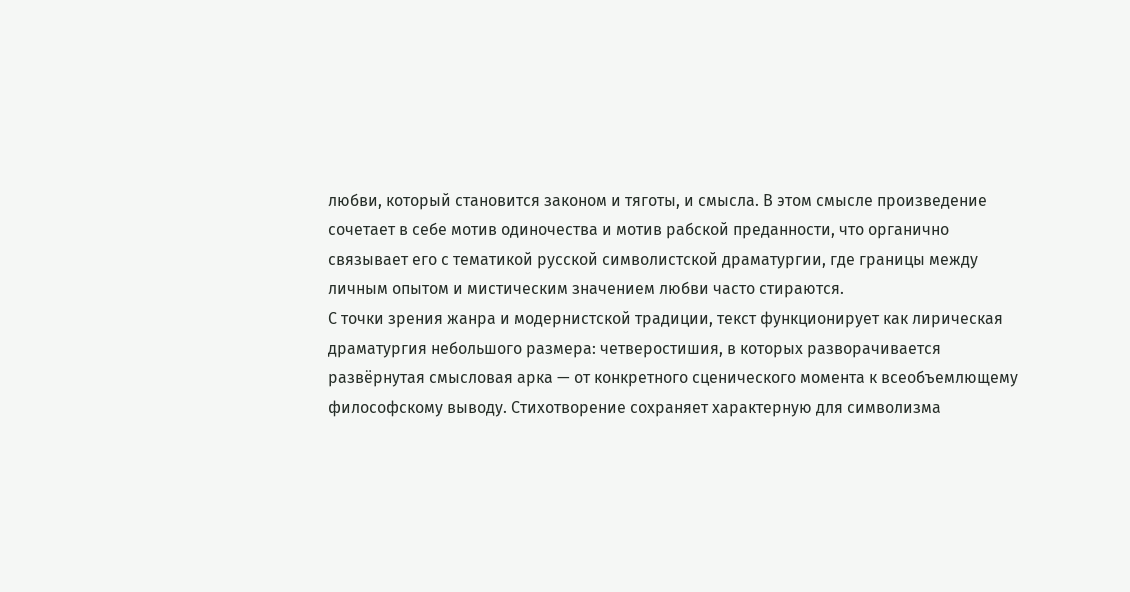любви, который становится законом и тяготы, и смысла. В этом смысле произведение сочетает в себе мотив одиночества и мотив рабской преданности, что органично связывает его с тематикой русской символистской драматургии, где границы между личным опытом и мистическим значением любви часто стираются.
С точки зрения жанра и модернистской традиции, текст функционирует как лирическая драматургия небольшого размера: четверостишия, в которых разворачивается развёрнутая смысловая арка — от конкретного сценического момента к всеобъемлющему философскому выводу. Стихотворение сохраняет характерную для символизма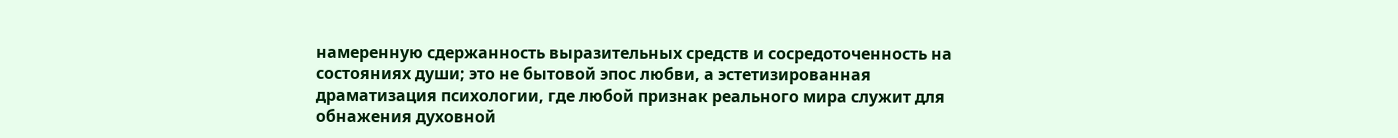намеренную сдержанность выразительных средств и сосредоточенность на состояниях души; это не бытовой эпос любви, а эстетизированная драматизация психологии, где любой признак реального мира служит для обнажения духовной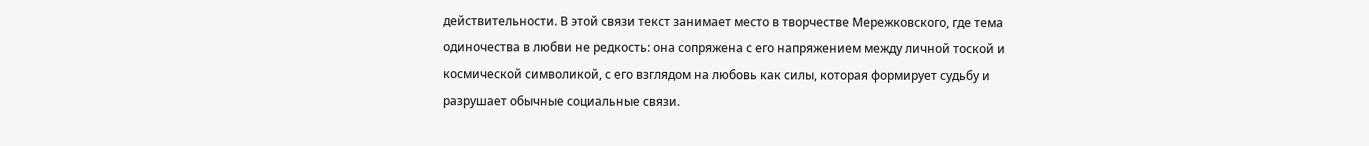действительности. В этой связи текст занимает место в творчестве Мережковского, где тема одиночества в любви не редкость: она сопряжена с его напряжением между личной тоской и космической символикой, с его взглядом на любовь как силы, которая формирует судьбу и разрушает обычные социальные связи.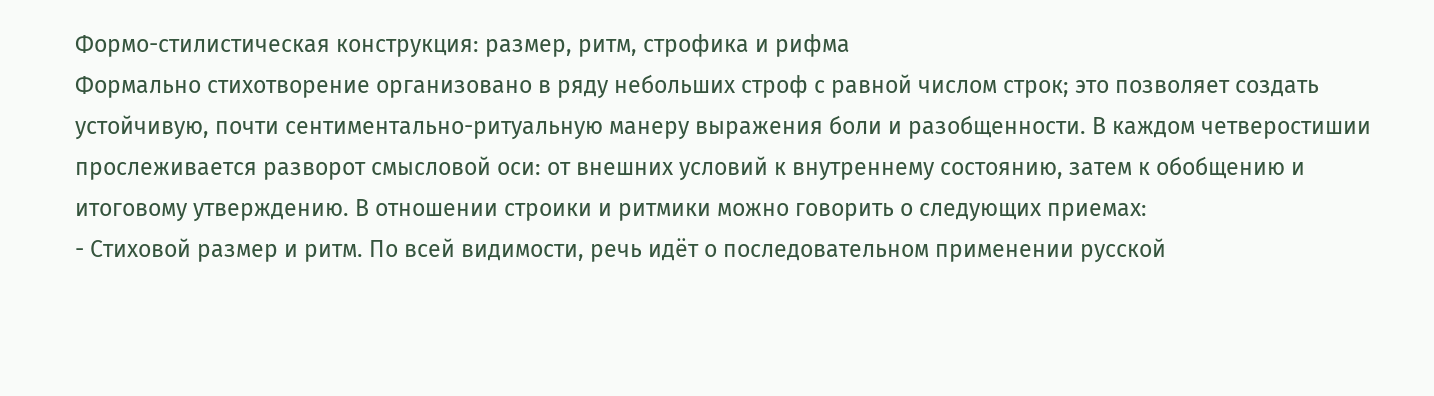Формо-стилистическая конструкция: размер, ритм, строфика и рифма
Формально стихотворение организовано в ряду небольших строф с равной числом строк; это позволяет создать устойчивую, почти сентиментально-ритуальную манеру выражения боли и разобщенности. В каждом четверостишии прослеживается разворот смысловой оси: от внешних условий к внутреннему состоянию, затем к обобщению и итоговому утверждению. В отношении строики и ритмики можно говорить о следующих приемах:
- Стиховой размер и ритм. По всей видимости, речь идёт о последовательном применении русской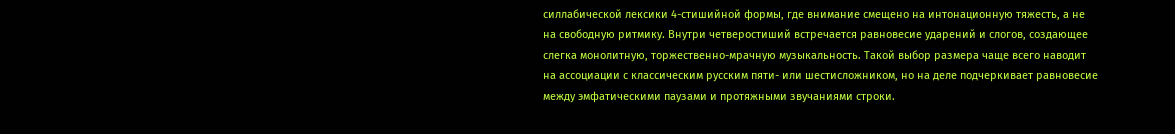силлабической лексики 4-стишийной формы, где внимание смещено на интонационную тяжесть, а не на свободную ритмику. Внутри четверостиший встречается равновесие ударений и слогов, создающее слегка монолитную, торжественно-мрачную музыкальность. Такой выбор размера чаще всего наводит на ассоциации с классическим русским пяти- или шестисложником, но на деле подчеркивает равновесие между эмфатическими паузами и протяжными звучаниями строки.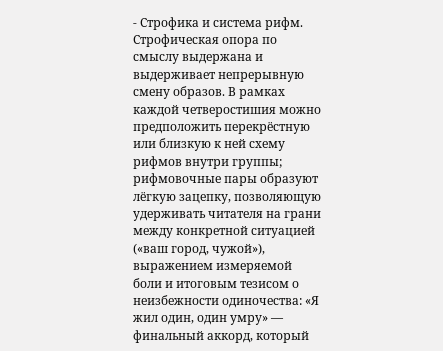- Строфика и система рифм. Строфическая опора по смыслу выдержана и выдерживает непрерывную смену образов. В рамках каждой четверостишия можно предположить перекрёстную или близкую к ней схему рифмов внутри группы; рифмовочные пары образуют лёгкую зацепку, позволяющую удерживать читателя на грани между конкретной ситуацией («ваш город, чужой»), выражением измеряемой боли и итоговым тезисом о неизбежности одиночества: «Я жил один, один умру» — финальный аккорд, который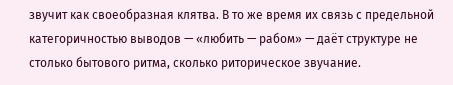звучит как своеобразная клятва. В то же время их связь с предельной категоричностью выводов — «любить — рабом» — даёт структуре не столько бытового ритма, сколько риторическое звучание.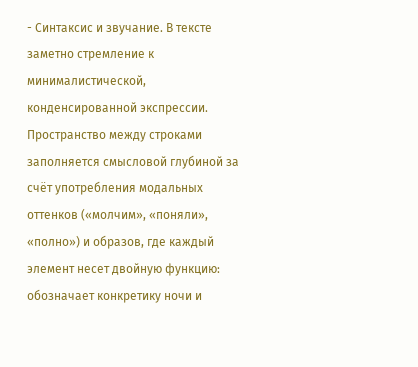- Синтаксис и звучание. В тексте заметно стремление к минималистической, конденсированной экспрессии. Пространство между строками заполняется смысловой глубиной за счёт употребления модальных оттенков («молчим», «поняли», «полно») и образов, где каждый элемент несет двойную функцию: обозначает конкретику ночи и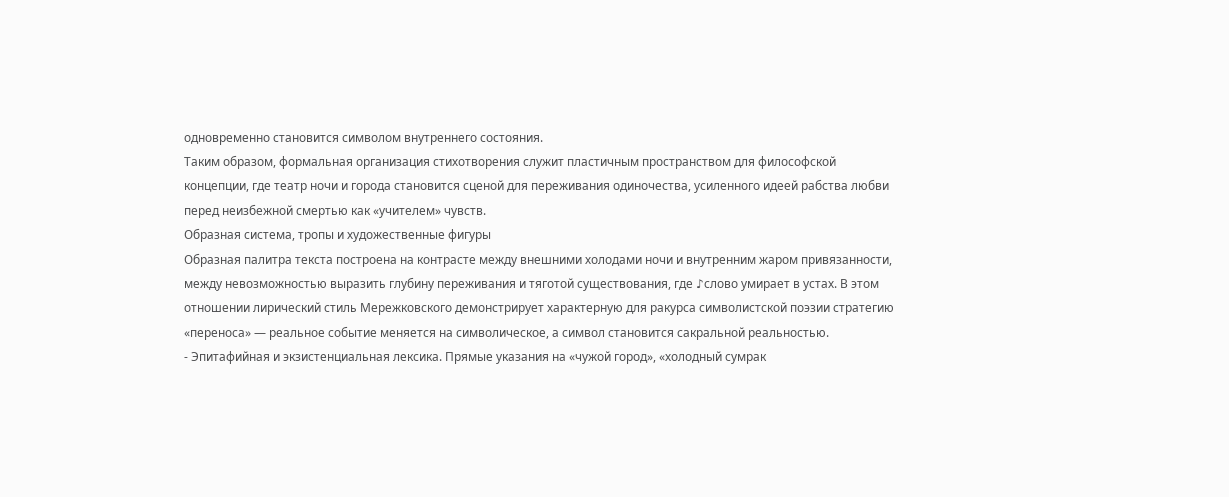одновременно становится символом внутреннего состояния.
Таким образом, формальная организация стихотворения служит пластичным пространством для философской концепции, где театр ночи и города становится сценой для переживания одиночества, усиленного идеей рабства любви перед неизбежной смертью как «учителем» чувств.
Образная система, тропы и художественные фигуры
Образная палитра текста построена на контрасте между внешними холодами ночи и внутренним жаром привязанности, между невозможностью выразить глубину переживания и тяготой существования, где ♪слово умирает в устах. В этом отношении лирический стиль Мережковского демонстрирует характерную для ракурса символистской поэзии стратегию «переноса» — реальное событие меняется на символическое, а символ становится сакральной реальностью.
- Эпитафийная и экзистенциальная лексика. Прямые указания на «чужой город», «холодный сумрак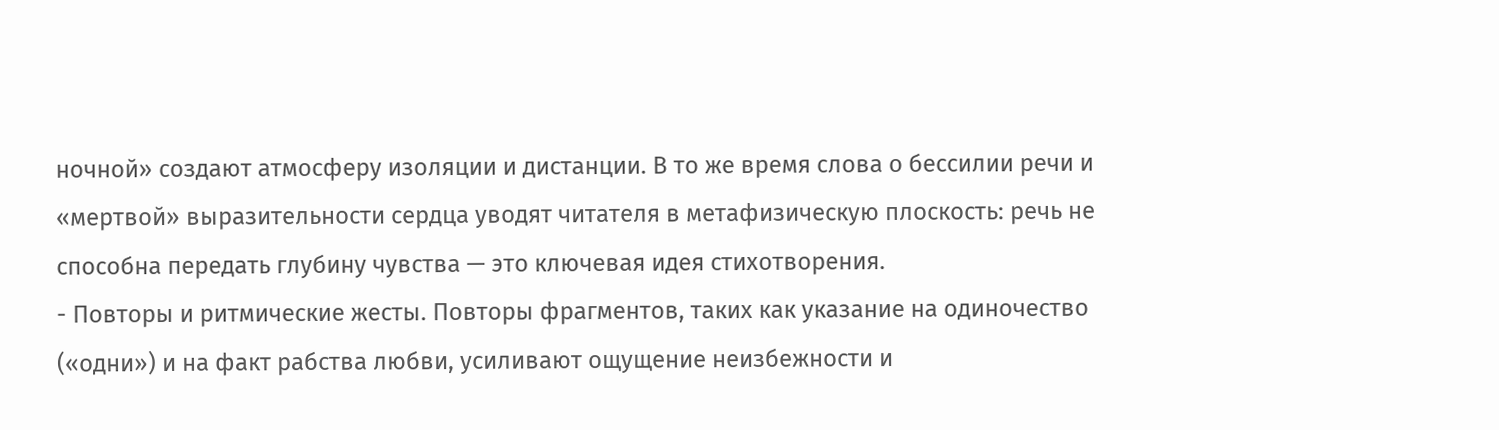ночной» создают атмосферу изоляции и дистанции. В то же время слова о бессилии речи и «мертвой» выразительности сердца уводят читателя в метафизическую плоскость: речь не способна передать глубину чувства — это ключевая идея стихотворения.
- Повторы и ритмические жесты. Повторы фрагментов, таких как указание на одиночество («одни») и на факт рабства любви, усиливают ощущение неизбежности и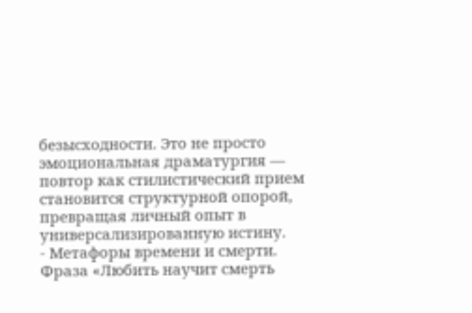безысходности. Это не просто эмоциональная драматургия — повтор как стилистический прием становится структурной опорой, превращая личный опыт в универсализированную истину.
- Метафоры времени и смерти. Фраза «Любить научит смерть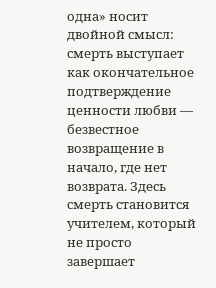одна» носит двойной смысл: смерть выступает как окончательное подтверждение ценности любви — безвестное возвращение в начало, где нет возврата. Здесь смерть становится учителем, который не просто завершает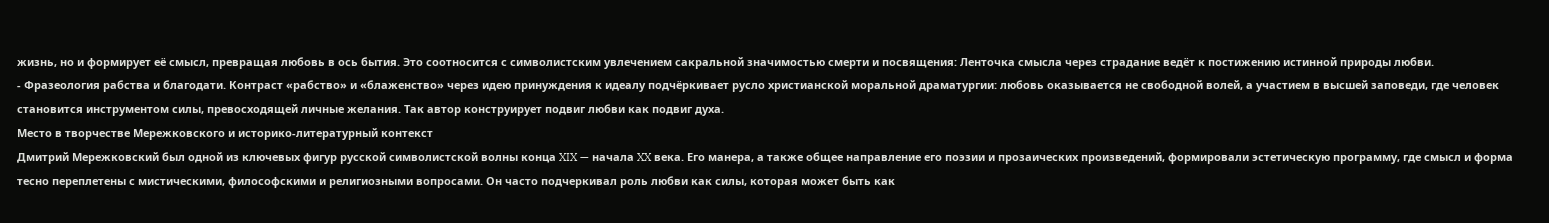жизнь, но и формирует её смысл, превращая любовь в ось бытия. Это соотносится с символистским увлечением сакральной значимостью смерти и посвящения: Ленточка смысла через страдание ведёт к постижению истинной природы любви.
- Фразеология рабства и благодати. Контраст «рабство» и «блаженство» через идею принуждения к идеалу подчёркивает русло христианской моральной драматургии: любовь оказывается не свободной волей, а участием в высшей заповеди, где человек становится инструментом силы, превосходящей личные желания. Так автор конструирует подвиг любви как подвиг духа.
Место в творчестве Мережковского и историко-литературный контекст
Дмитрий Мережковский был одной из ключевых фигур русской символистской волны конца XIX — начала XX века. Его манера, а также общее направление его поэзии и прозаических произведений, формировали эстетическую программу, где смысл и форма тесно переплетены с мистическими, философскими и религиозными вопросами. Он часто подчеркивал роль любви как силы, которая может быть как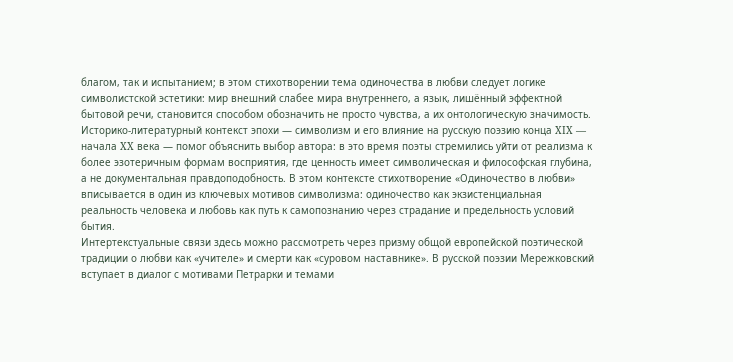благом, так и испытанием; в этом стихотворении тема одиночества в любви следует логике символистской эстетики: мир внешний слабее мира внутреннего, а язык, лишённый эффектной бытовой речи, становится способом обозначить не просто чувства, а их онтологическую значимость.
Историко-литературный контекст эпохи — символизм и его влияние на русскую поэзию конца XIX — начала XX века — помог объяснить выбор автора: в это время поэты стремились уйти от реализма к более эзотеричным формам восприятия, где ценность имеет символическая и философская глубина, а не документальная правдоподобность. В этом контексте стихотворение «Одиночество в любви» вписывается в один из ключевых мотивов символизма: одиночество как экзистенциальная реальность человека и любовь как путь к самопознанию через страдание и предельность условий бытия.
Интертекстуальные связи здесь можно рассмотреть через призму общой европейской поэтической традиции о любви как «учителе» и смерти как «суровом наставнике». В русской поэзии Мережковский вступает в диалог с мотивами Петрарки и темами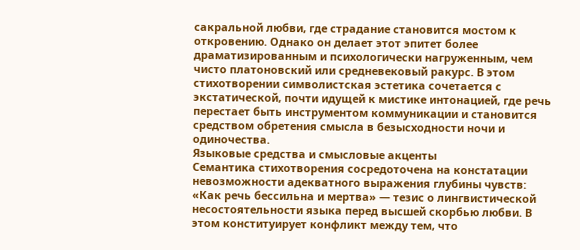сакральной любви, где страдание становится мостом к откровению. Однако он делает этот эпитет более драматизированным и психологически нагруженным, чем чисто платоновский или средневековый ракурс. В этом стихотворении символистская эстетика сочетается с экстатической, почти идущей к мистике интонацией, где речь перестает быть инструментом коммуникации и становится средством обретения смысла в безысходности ночи и одиночества.
Языковые средства и смысловые акценты
Семантика стихотворения сосредоточена на констатации невозможности адекватного выражения глубины чувств: «Как речь бессильна и мертва» — тезис о лингвистической несостоятельности языка перед высшей скорбью любви. В этом конституирует конфликт между тем, что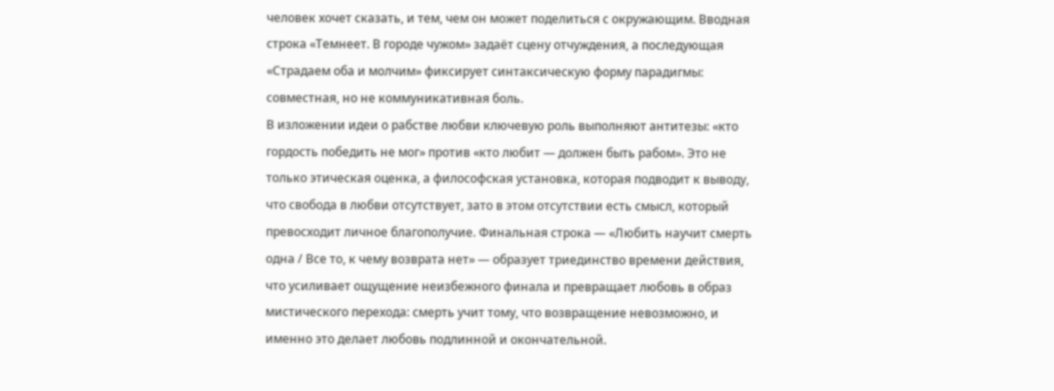человек хочет сказать, и тем, чем он может поделиться с окружающим. Вводная строка «Темнеет. В городе чужом» задаёт сцену отчуждения, а последующая «Страдаем оба и молчим» фиксирует синтаксическую форму парадигмы: совместная, но не коммуникативная боль.
В изложении идеи о рабстве любви ключевую роль выполняют антитезы: «кто гордость победить не мог» против «кто любит — должен быть рабом». Это не только этическая оценка, а философская установка, которая подводит к выводу, что свобода в любви отсутствует, зато в этом отсутствии есть смысл, который превосходит личное благополучие. Финальная строка — «Любить научит смерть одна / Все то, к чему возврата нет» — образует триединство времени действия, что усиливает ощущение неизбежного финала и превращает любовь в образ мистического перехода: смерть учит тому, что возвращение невозможно, и именно это делает любовь подлинной и окончательной.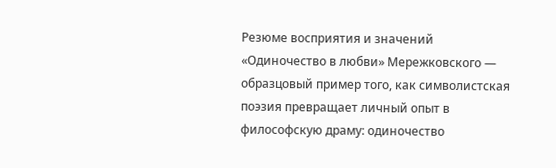Резюме восприятия и значений
«Одиночество в любви» Мережковского — образцовый пример того, как символистская поэзия превращает личный опыт в философскую драму: одиночество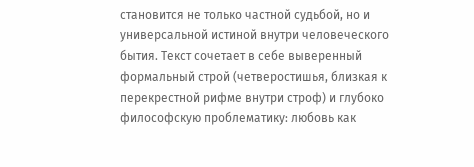становится не только частной судьбой, но и универсальной истиной внутри человеческого бытия. Текст сочетает в себе выверенный формальный строй (четверостишья, близкая к перекрестной рифме внутри строф) и глубоко философскую проблематику: любовь как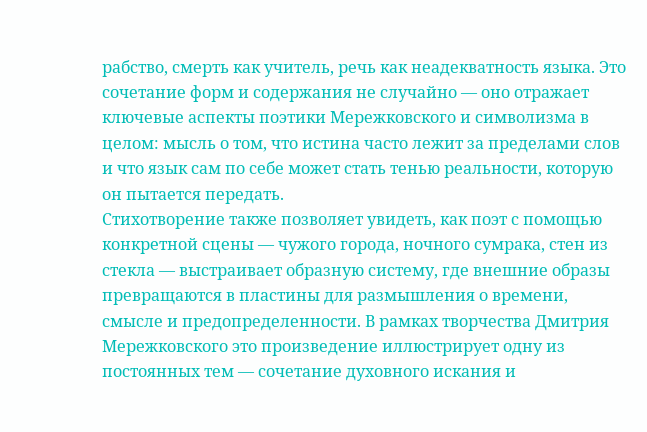рабство, смерть как учитель, речь как неадекватность языка. Это сочетание форм и содержания не случайно — оно отражает ключевые аспекты поэтики Мережковского и символизма в целом: мысль о том, что истина часто лежит за пределами слов и что язык сам по себе может стать тенью реальности, которую он пытается передать.
Стихотворение также позволяет увидеть, как поэт с помощью конкретной сцены — чужого города, ночного сумрака, стен из стекла — выстраивает образную систему, где внешние образы превращаются в пластины для размышления о времени, смысле и предопределенности. В рамках творчества Дмитрия Мережковского это произведение иллюстрирует одну из постоянных тем — сочетание духовного искания и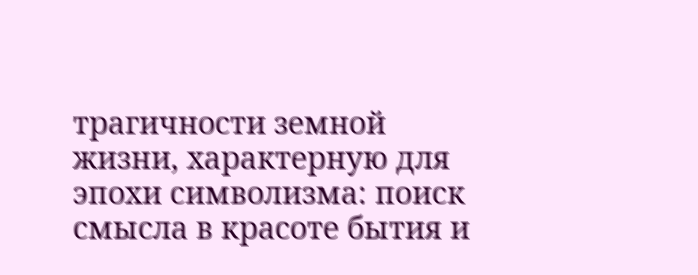трагичности земной жизни, характерную для эпохи символизма: поиск смысла в красоте бытия и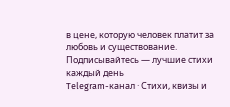в цене, которую человек платит за любовь и существование.
Подписывайтесь — лучшие стихи каждый день
Telegram-канал · Стихи, квизы и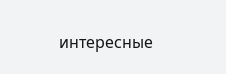интересные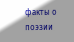факты о поэзии